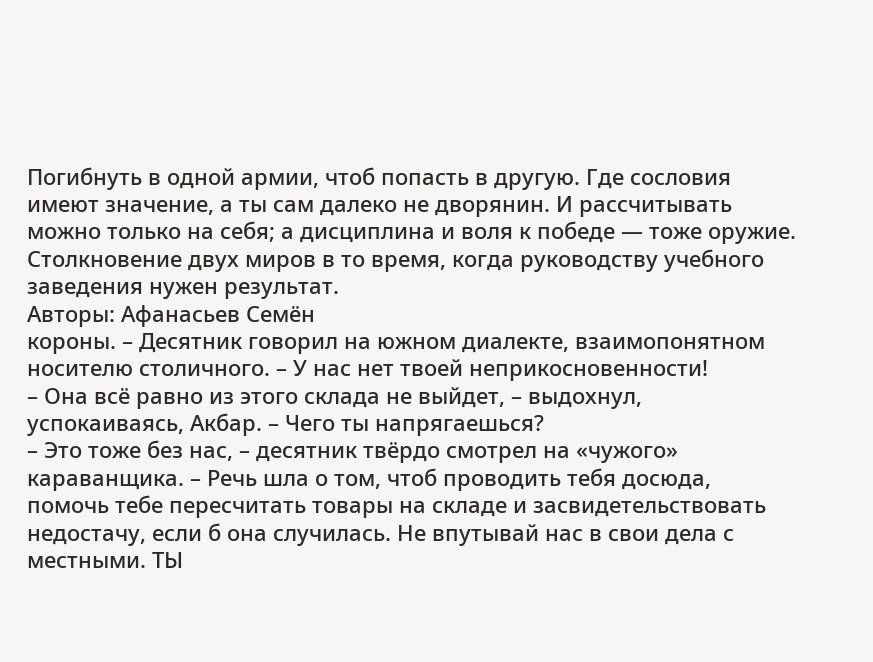Погибнуть в одной армии, чтоб попасть в другую. Где сословия имеют значение, а ты сам далеко не дворянин. И рассчитывать можно только на себя; а дисциплина и воля к победе — тоже оружие. Столкновение двух миров в то время, когда руководству учебного заведения нужен результат.
Авторы: Афанасьев Семён
короны. – Десятник говорил на южном диалекте, взаимопонятном носителю столичного. – У нас нет твоей неприкосновенности!
– Она всё равно из этого склада не выйдет, – выдохнул, успокаиваясь, Акбар. – Чего ты напрягаешься?
– Это тоже без нас, – десятник твёрдо смотрел на «чужого» караванщика. – Речь шла о том, чтоб проводить тебя досюда, помочь тебе пересчитать товары на складе и засвидетельствовать недостачу, если б она случилась. Не впутывай нас в свои дела с местными. ТЫ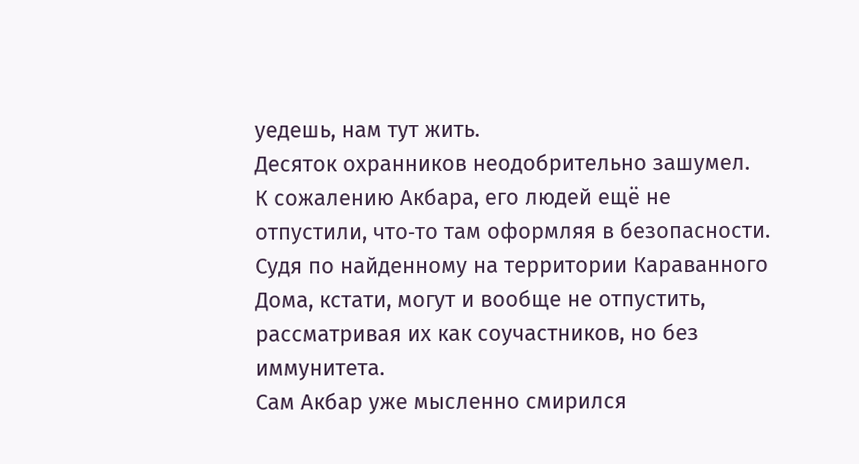уедешь, нам тут жить.
Десяток охранников неодобрительно зашумел.
К сожалению Акбара, его людей ещё не отпустили, что‑то там оформляя в безопасности. Судя по найденному на территории Караванного Дома, кстати, могут и вообще не отпустить, рассматривая их как соучастников, но без иммунитета.
Сам Акбар уже мысленно смирился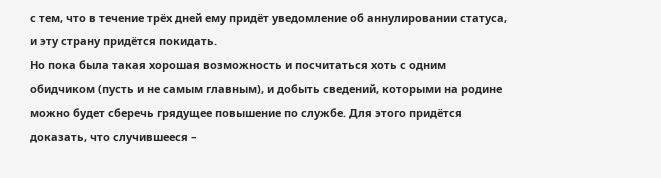с тем, что в течение трёх дней ему придёт уведомление об аннулировании статуса, и эту страну придётся покидать.
Но пока была такая хорошая возможность и посчитаться хоть с одним обидчиком (пусть и не самым главным), и добыть сведений, которыми на родине можно будет сберечь грядущее повышение по службе. Для этого придётся доказать, что случившееся –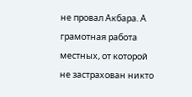не провал Акбара. А грамотная работа местных, от которой не застрахован никто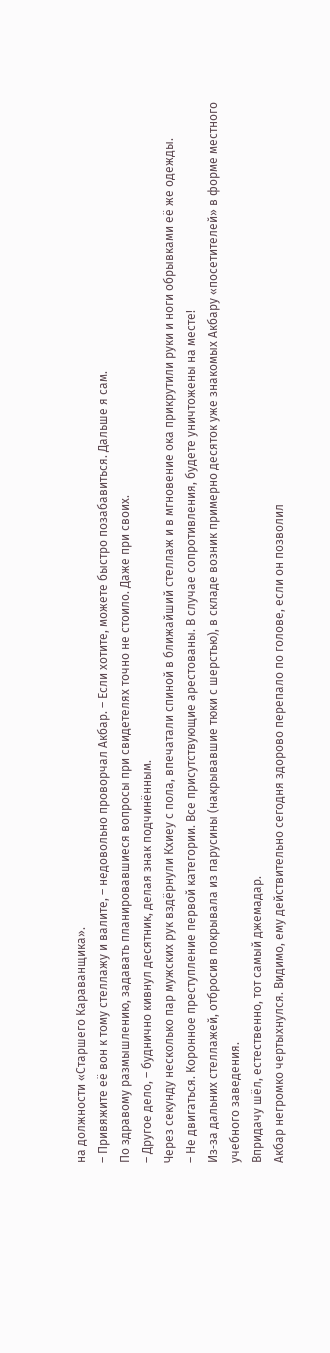на должности «Старшего Караванщика».
– Привяжите её вон к тому стеллажу и валите, – недовольно проворчал Акбар. – Если хотите, можете быстро позабавиться. Дальше я сам.
По здравому размышлению, задавать планировавшиеся вопросы при свидетелях точно не стоило. Даже при своих.
– Другое дело, – буднично кивнул десятник, делая знак подчинённым.
Через секунду несколько пар мужских рук вздёрнули Кхиеу с пола, впечатали спиной в ближайший стеллаж и в мгновение ока прикрутили руки и ноги обрывками её же одежды.
– Не двигаться. Коронное преступление первой категории. Все присутствующие арестованы. В случае сопротивления, будете уничтожены на месте!
Из‑за дальних стеллажей, отбросив покрывала из парусины (накрывавшие тюки с шерстью), в складе возник примерно десяток уже знакомых Акбару «посетителей» в форме местного учебного заведения.
Впридачу шёл, естественно, тот самый джемадар.
Акбар негромко чертыхнулся. Видимо, ему действительно сегодня здорово перепало по голове, если он позволил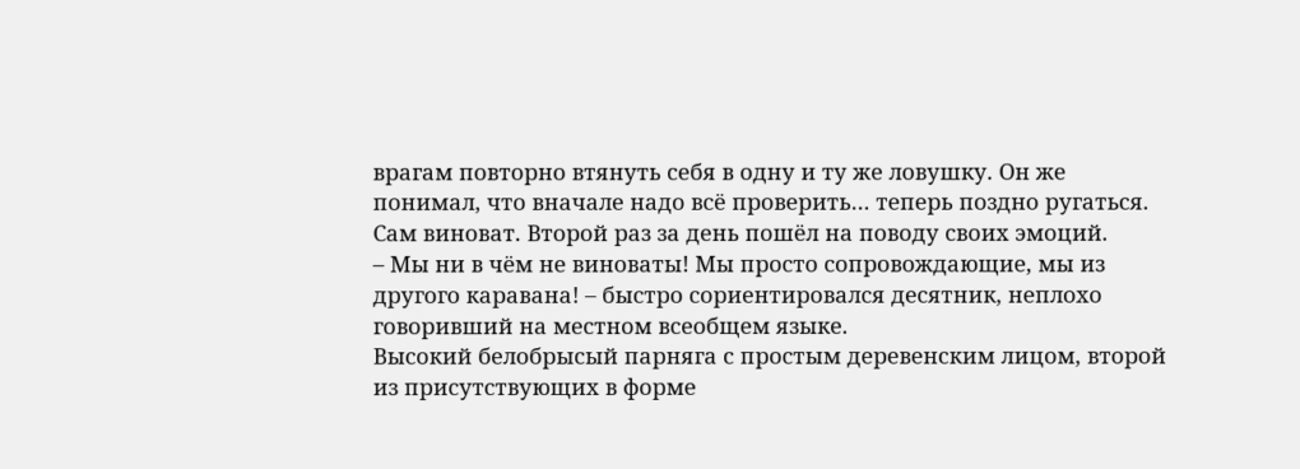врагам повторно втянуть себя в одну и ту же ловушку. Он же понимал, что вначале надо всё проверить… теперь поздно ругаться. Сам виноват. Второй раз за день пошёл на поводу своих эмоций.
– Мы ни в чём не виноваты! Мы просто сопровождающие, мы из другого каравана! – быстро сориентировался десятник, неплохо говоривший на местном всеобщем языке.
Высокий белобрысый парняга с простым деревенским лицом, второй из присутствующих в форме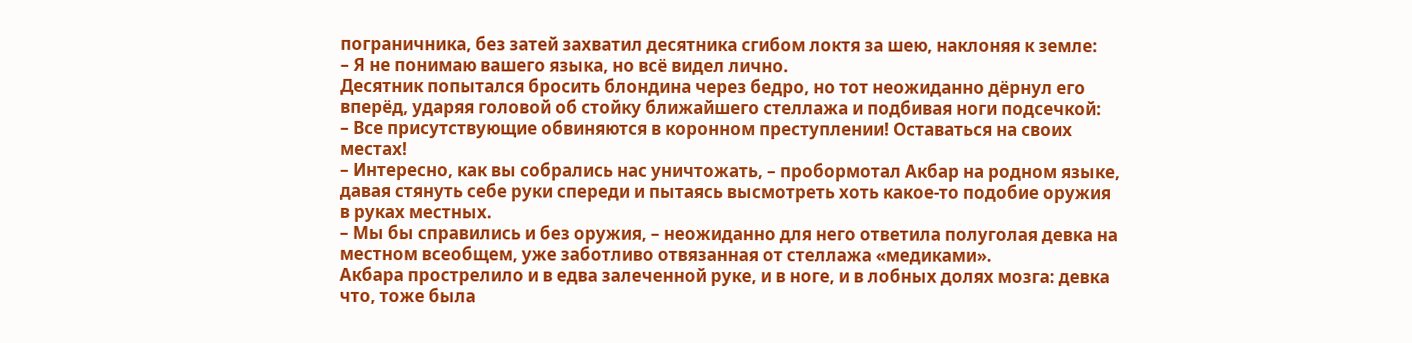пограничника, без затей захватил десятника сгибом локтя за шею, наклоняя к земле:
– Я не понимаю вашего языка, но всё видел лично.
Десятник попытался бросить блондина через бедро, но тот неожиданно дёрнул его вперёд, ударяя головой об стойку ближайшего стеллажа и подбивая ноги подсечкой:
– Все присутствующие обвиняются в коронном преступлении! Оставаться на своих местах!
– Интересно, как вы собрались нас уничтожать, – пробормотал Акбар на родном языке, давая стянуть себе руки спереди и пытаясь высмотреть хоть какое‑то подобие оружия в руках местных.
– Мы бы справились и без оружия, – неожиданно для него ответила полуголая девка на местном всеобщем, уже заботливо отвязанная от стеллажа «медиками».
Акбара прострелило и в едва залеченной руке, и в ноге, и в лобных долях мозга: девка что, тоже была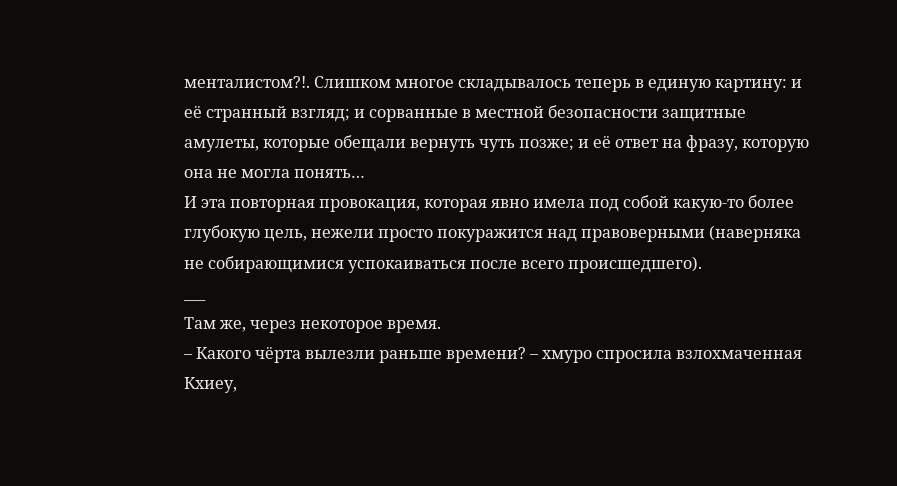менталистом?!. Слишком многое складывалось теперь в единую картину: и её странный взгляд; и сорванные в местной безопасности защитные амулеты, которые обещали вернуть чуть позже; и её ответ на фразу, которую она не могла понять…
И эта повторная провокация, которая явно имела под собой какую‑то более глубокую цель, нежели просто покуражится над правоверными (наверняка не собирающимися успокаиваться после всего происшедшего).
___
Там же, через некоторое время.
– Какого чёрта вылезли раньше времени? – хмуро спросила взлохмаченная Кхиеу,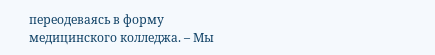переодеваясь в форму медицинского колледжа. – Мы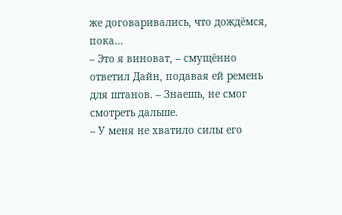же договаривались, что дождёмся, пока…
– Это я виноват, – смущённо ответил Дайн, подавая ей ремень для штанов. – Знаешь, не смог смотреть дальше.
– У меня не хватило силы его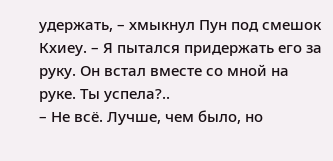удержать, – хмыкнул Пун под смешок Кхиеу. – Я пытался придержать его за руку. Он встал вместе со мной на руке. Ты успела?..
– Не всё. Лучше, чем было, но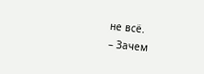не всё.
– Зачем